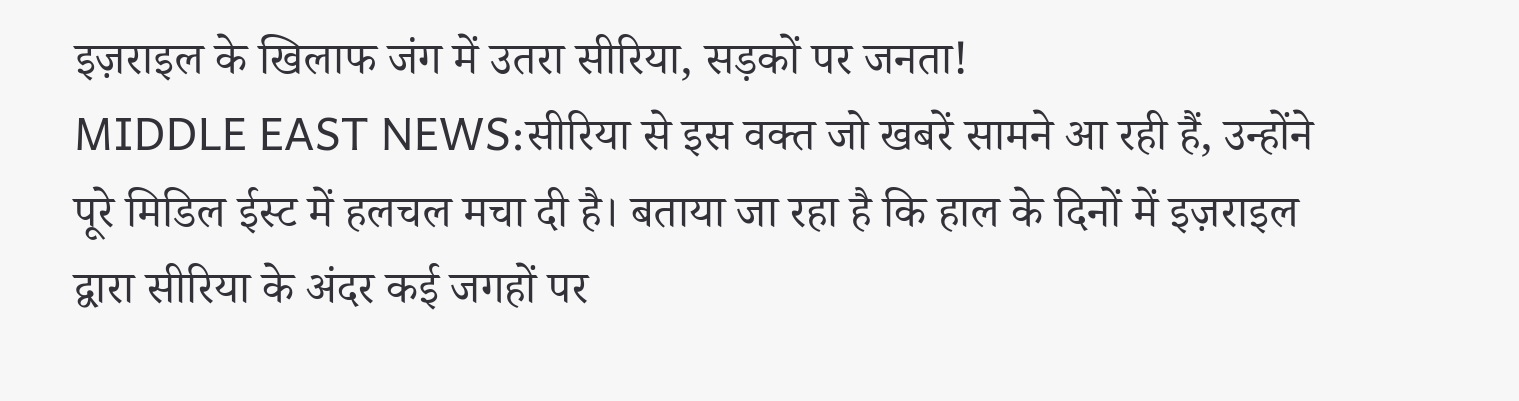इज़राइल के खिलाफ जंग में उतरा सीरिया, सड़कों पर जनता!
MIDDLE EAST NEWS:सीरिया से इस वक्त जो खबरें सामने आ रही हैं, उन्होंने पूरे मिडिल ईस्ट में हलचल मचा दी है। बताया जा रहा है कि हाल के दिनों में इज़राइल द्वारा सीरिया के अंदर कई जगहों पर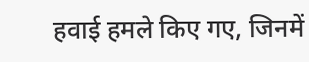हवाई हमले किए गए, जिनमें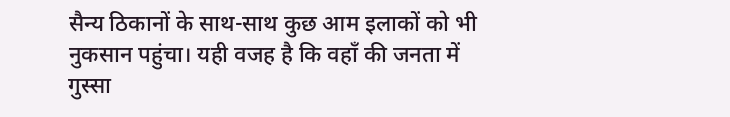सैन्य ठिकानों के साथ-साथ कुछ आम इलाकों को भी नुकसान पहुंचा। यही वजह है कि वहाँ की जनता में गुस्सा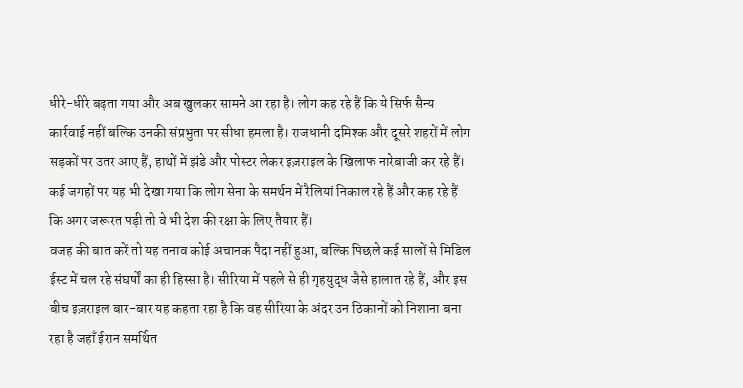धीरे-धीरे बढ़ता गया और अब खुलकर सामने आ रहा है। लोग कह रहे हैं कि ये सिर्फ सैन्य कार्रवाई नहीं बल्कि उनकी संप्रभुता पर सीधा हमला है। राजधानी दमिश्क और दूसरे शहरों में लोग सड़कों पर उतर आए हैं, हाथों में झंडे और पोस्टर लेकर इज़राइल के खिलाफ नारेबाजी कर रहे हैं। कई जगहों पर यह भी देखा गया कि लोग सेना के समर्थन में रैलियां निकाल रहे हैं और कह रहे हैं कि अगर जरूरत पड़ी तो वे भी देश की रक्षा के लिए तैयार हैं।
वजह की बात करें तो यह तनाव कोई अचानक पैदा नहीं हुआ, बल्कि पिछले कई सालों से मिडिल ईस्ट में चल रहे संघर्षों का ही हिस्सा है। सीरिया में पहले से ही गृहयुद्ध जैसे हालात रहे हैं, और इस बीच इज़राइल बार-बार यह कहता रहा है कि वह सीरिया के अंदर उन ठिकानों को निशाना बना रहा है जहाँ ईरान समर्थित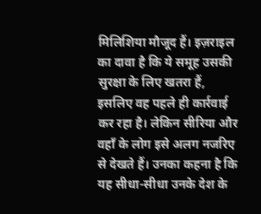मिलिशिया मौजूद हैं। इज़राइल का दावा है कि ये समूह उसकी सुरक्षा के लिए खतरा हैं, इसलिए वह पहले ही कार्रवाई कर रहा है। लेकिन सीरिया और वहाँ के लोग इसे अलग नजरिए से देखते हैं। उनका कहना है कि यह सीधा-सीधा उनके देश के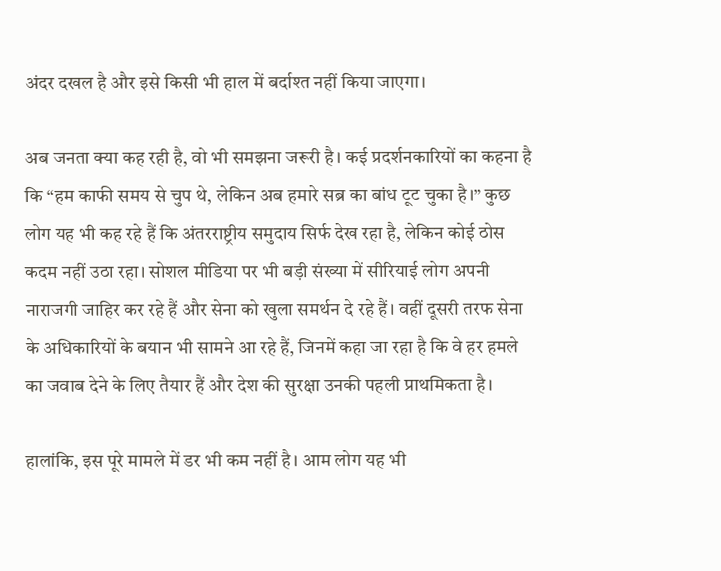अंदर दखल है और इसे किसी भी हाल में बर्दाश्त नहीं किया जाएगा।

अब जनता क्या कह रही है, वो भी समझना जरूरी है। कई प्रदर्शनकारियों का कहना है कि “हम काफी समय से चुप थे, लेकिन अब हमारे सब्र का बांध टूट चुका है।” कुछ लोग यह भी कह रहे हैं कि अंतरराष्ट्रीय समुदाय सिर्फ देख रहा है, लेकिन कोई ठोस कदम नहीं उठा रहा। सोशल मीडिया पर भी बड़ी संख्या में सीरियाई लोग अपनी नाराजगी जाहिर कर रहे हैं और सेना को खुला समर्थन दे रहे हैं। वहीं दूसरी तरफ सेना के अधिकारियों के बयान भी सामने आ रहे हैं, जिनमें कहा जा रहा है कि वे हर हमले का जवाब देने के लिए तैयार हैं और देश की सुरक्षा उनकी पहली प्राथमिकता है।

हालांकि, इस पूरे मामले में डर भी कम नहीं है। आम लोग यह भी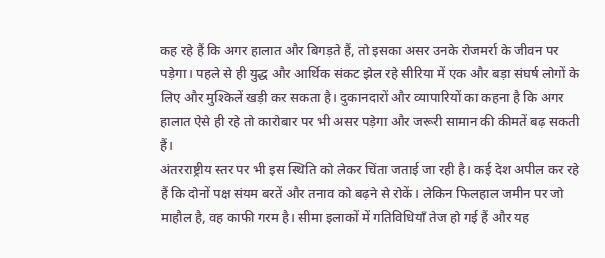कह रहे हैं कि अगर हालात और बिगड़ते हैं, तो इसका असर उनके रोजमर्रा के जीवन पर पड़ेगा। पहले से ही युद्ध और आर्थिक संकट झेल रहे सीरिया में एक और बड़ा संघर्ष लोगों के लिए और मुश्किलें खड़ी कर सकता है। दुकानदारों और व्यापारियों का कहना है कि अगर हालात ऐसे ही रहे तो कारोबार पर भी असर पड़ेगा और जरूरी सामान की कीमतें बढ़ सकती हैं।
अंतरराष्ट्रीय स्तर पर भी इस स्थिति को लेकर चिंता जताई जा रही है। कई देश अपील कर रहे हैं कि दोनों पक्ष संयम बरतें और तनाव को बढ़ने से रोकें। लेकिन फिलहाल जमीन पर जो माहौल है, वह काफी गरम है। सीमा इलाकों में गतिविधियाँ तेज हो गई हैं और यह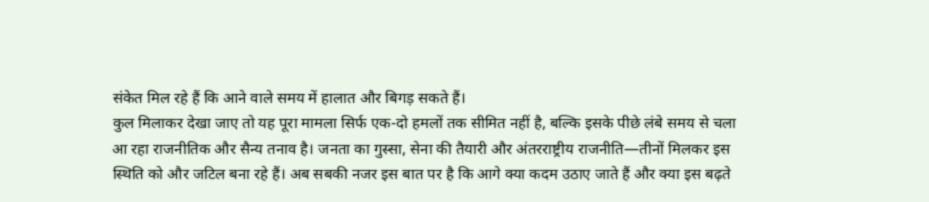संकेत मिल रहे हैं कि आने वाले समय में हालात और बिगड़ सकते हैं।
कुल मिलाकर देखा जाए तो यह पूरा मामला सिर्फ एक-दो हमलों तक सीमित नहीं है, बल्कि इसके पीछे लंबे समय से चला आ रहा राजनीतिक और सैन्य तनाव है। जनता का गुस्सा, सेना की तैयारी और अंतरराष्ट्रीय राजनीति—तीनों मिलकर इस स्थिति को और जटिल बना रहे हैं। अब सबकी नजर इस बात पर है कि आगे क्या कदम उठाए जाते हैं और क्या इस बढ़ते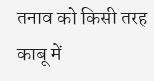तनाव को किसी तरह काबू में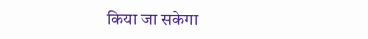किया जा सकेगा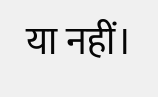या नहीं।